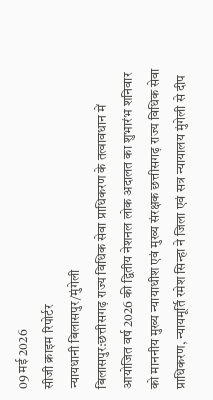09 मई 2026
सीजी क्राइम रिपोर्टर
न्यायधानी बिलासपुर/मुंगेली
बिलासपुर:छत्तीसगढ़ राज्य विधिक सेवा प्राधिकरण के तत्वावधान में आयोजित वर्ष 2026 की द्वितीय नेशनल लोक अदालत का शुभारंभ शनिवार को माननीय मुख्य न्यायाधीश एवं मुख्य संरक्षक छत्तीसगढ़ राज्य विधिक सेवा प्राधिकरण, न्यायमूर्ति रमेश सिन्हा ने जिला एवं सत्र न्यायालय मुंगेली से दीप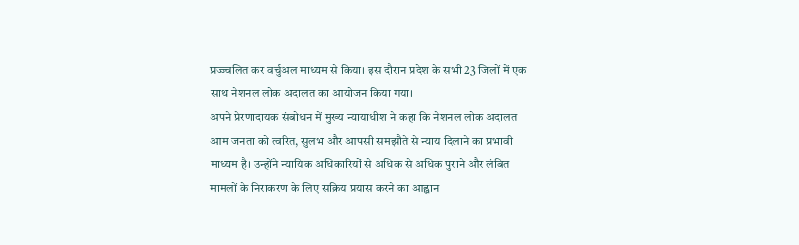प्रज्ज्वलित कर वर्चुअल माध्यम से किया। इस दौरान प्रदेश के सभी 23 जिलों में एक साथ नेशनल लोक अदालत का आयोजन किया गया।
अपने प्रेरणादायक संबोधन में मुख्य न्यायाधीश ने कहा कि नेशनल लोक अदालत आम जनता को त्वरित, सुलभ और आपसी समझौते से न्याय दिलाने का प्रभावी माध्यम है। उन्होंने न्यायिक अधिकारियों से अधिक से अधिक पुराने और लंबित मामलों के निराकरण के लिए सक्रिय प्रयास करने का आह्वान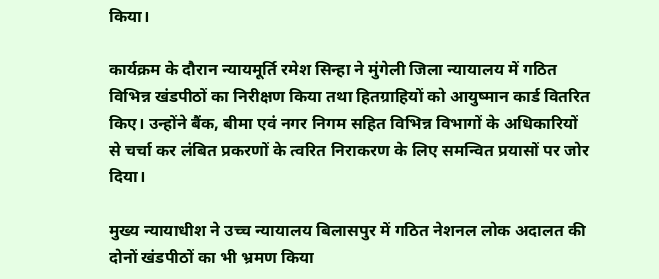किया।

कार्यक्रम के दौरान न्यायमूर्ति रमेश सिन्हा ने मुंगेली जिला न्यायालय में गठित विभिन्न खंडपीठों का निरीक्षण किया तथा हितग्राहियों को आयुष्मान कार्ड वितरित किए। उन्होंने बैंक, बीमा एवं नगर निगम सहित विभिन्न विभागों के अधिकारियों से चर्चा कर लंबित प्रकरणों के त्वरित निराकरण के लिए समन्वित प्रयासों पर जोर दिया।

मुख्य न्यायाधीश ने उच्च न्यायालय बिलासपुर में गठित नेशनल लोक अदालत की दोनों खंडपीठों का भी भ्रमण किया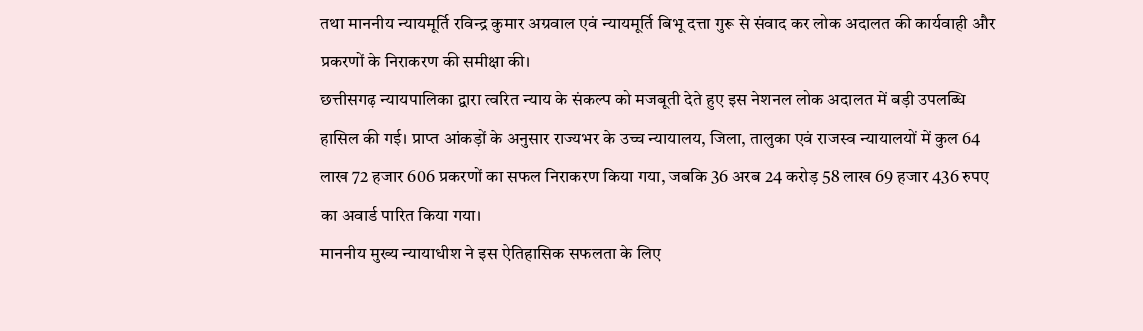तथा माननीय न्यायमूर्ति रविन्द्र कुमार अग्रवाल एवं न्यायमूर्ति बिभू दत्ता गुरू से संवाद कर लोक अदालत की कार्यवाही और प्रकरणों के निराकरण की समीक्षा की।
छत्तीसगढ़ न्यायपालिका द्वारा त्वरित न्याय के संकल्प को मजबूती देते हुए इस नेशनल लोक अदालत में बड़ी उपलब्धि हासिल की गई। प्राप्त आंकड़ों के अनुसार राज्यभर के उच्च न्यायालय, जिला, तालुका एवं राजस्व न्यायालयों में कुल 64 लाख 72 हजार 606 प्रकरणों का सफल निराकरण किया गया, जबकि 36 अरब 24 करोड़ 58 लाख 69 हजार 436 रुपए का अवार्ड पारित किया गया।
माननीय मुख्य न्यायाधीश ने इस ऐतिहासिक सफलता के लिए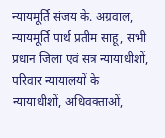न्यायमूर्ति संजय के. अग्रवाल, न्यायमूर्ति पार्थ प्रतीम साहू, सभी प्रधान जिला एवं सत्र न्यायाधीशों, परिवार न्यायालयों के न्यायाधीशों, अधिवक्ताओं,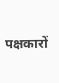पक्षकारों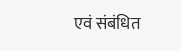एवं संबंधित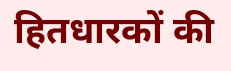हितधारकों की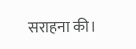सराहना की।